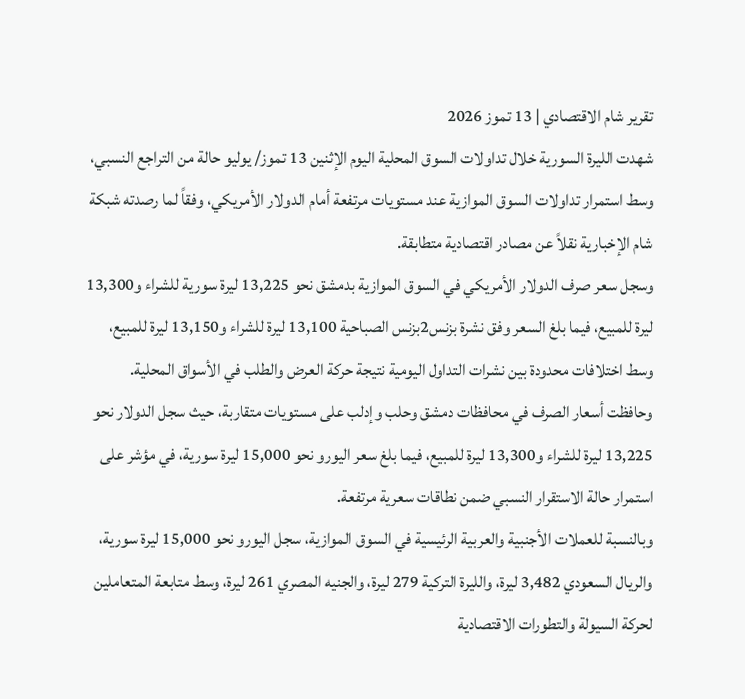تقرير شام الاقتصادي | 13 تموز 2026
شهدت الليرة السورية خلال تداولات السوق المحلية اليوم الإثنين 13 تموز/ يوليو حالة من التراجع النسبي، وسط استمرار تداولات السوق الموازية عند مستويات مرتفعة أمام الدولار الأمريكي، وفقاً لما رصدته شبكة شام الإخبارية نقلاً عن مصادر اقتصادية متطابقة.
وسجل سعر صرف الدولار الأمريكي في السوق الموازية بدمشق نحو 13,225 ليرة سورية للشراء و13,300 ليرة للمبيع، فيما بلغ السعر وفق نشرة بزنس2بزنس الصباحية 13,100 ليرة للشراء و13,150 ليرة للمبيع، وسط اختلافات محدودة بين نشرات التداول اليومية نتيجة حركة العرض والطلب في الأسواق المحلية.
وحافظت أسعار الصرف في محافظات دمشق وحلب وإدلب على مستويات متقاربة، حيث سجل الدولار نحو 13,225 ليرة للشراء و13,300 ليرة للمبيع، فيما بلغ سعر اليورو نحو 15,000 ليرة سورية، في مؤشر على استمرار حالة الاستقرار النسبي ضمن نطاقات سعرية مرتفعة.
وبالنسبة للعملات الأجنبية والعربية الرئيسية في السوق الموازية، سجل اليورو نحو 15,000 ليرة سورية، والريال السعودي 3,482 ليرة، والليرة التركية 279 ليرة، والجنيه المصري 261 ليرة، وسط متابعة المتعاملين لحركة السيولة والتطورات الاقتصادية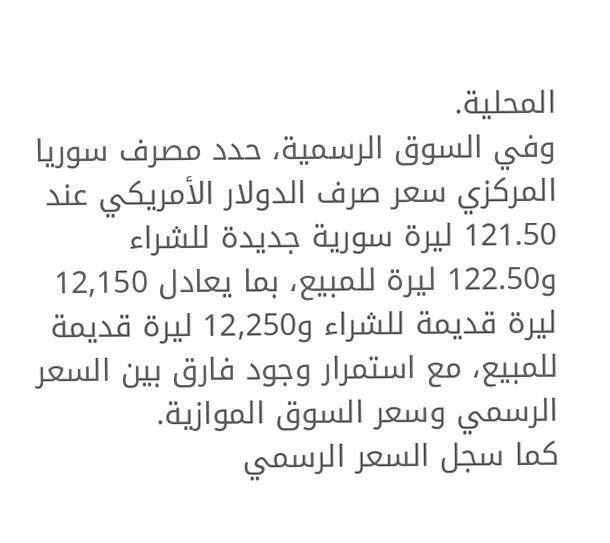المحلية.
وفي السوق الرسمية، حدد مصرف سوريا المركزي سعر صرف الدولار الأمريكي عند 121.50 ليرة سورية جديدة للشراء و122.50 ليرة للمبيع، بما يعادل 12,150 ليرة قديمة للشراء و12,250 ليرة قديمة للمبيع، مع استمرار وجود فارق بين السعر الرسمي وسعر السوق الموازية.
كما سجل السعر الرسمي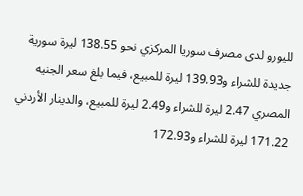لليورو لدى مصرف سوريا المركزي نحو 138.55 ليرة سورية جديدة للشراء و139.93 ليرة للمبيع، فيما بلغ سعر الجنيه المصري 2.47 ليرة للشراء و2.49 ليرة للمبيع، والدينار الأردني 171.22 ليرة للشراء و172.93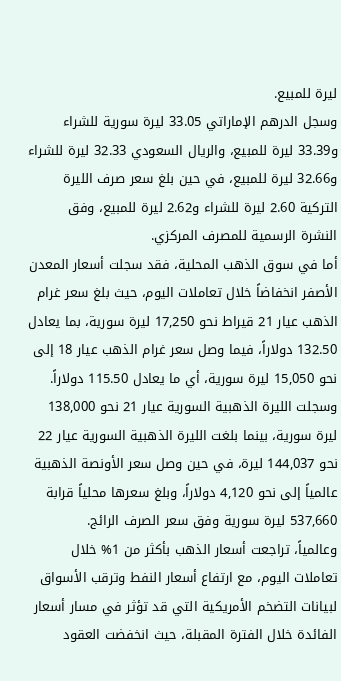ليرة للمبيع.
وسجل الدرهم الإماراتي 33.05 ليرة سورية للشراء و33.39 ليرة للمبيع، والريال السعودي 32.33 ليرة للشراء و32.66 ليرة للمبيع، في حين بلغ سعر صرف الليرة التركية 2.60 ليرة للشراء و2.62 ليرة للمبيع، وفق النشرة الرسمية للمصرف المركزي.
أما في سوق الذهب المحلية، فقد سجلت أسعار المعدن الأصفر انخفاضاً خلال تعاملات اليوم، حيث بلغ سعر غرام الذهب عيار 21 قيراط نحو 17,250 ليرة سورية، بما يعادل 132.50 دولاراً، فيما وصل سعر غرام الذهب عيار 18 إلى نحو 15,050 ليرة سورية، أي ما يعادل 115.50 دولاراً.
وسجلت الليرة الذهبية السورية عيار 21 نحو 138,000 ليرة سورية، بينما بلغت الليرة الذهبية السورية عيار 22 نحو 144,037 ليرة، في حين وصل سعر الأونصة الذهبية عالمياً إلى نحو 4,120 دولاراً، وبلغ سعرها محلياً قرابة 537,660 ليرة سورية وفق سعر الصرف الرائج.
وعالمياً، تراجعت أسعار الذهب بأكثر من 1% خلال تعاملات اليوم، مع ارتفاع أسعار النفط وترقب الأسواق لبيانات التضخم الأمريكية التي قد تؤثر في مسار أسعار الفائدة خلال الفترة المقبلة، حيث انخفضت العقود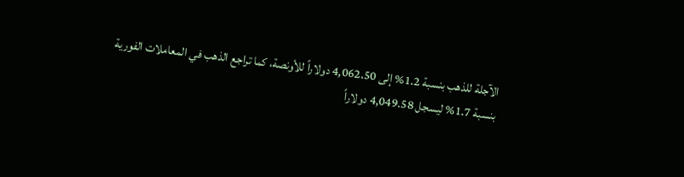الآجلة للذهب بنسبة 1.2% إلى 4,062.50 دولاراً للأونصة، كما تراجع الذهب في المعاملات الفورية بنسبة 1.7% ليسجل 4,049.58 دولاراً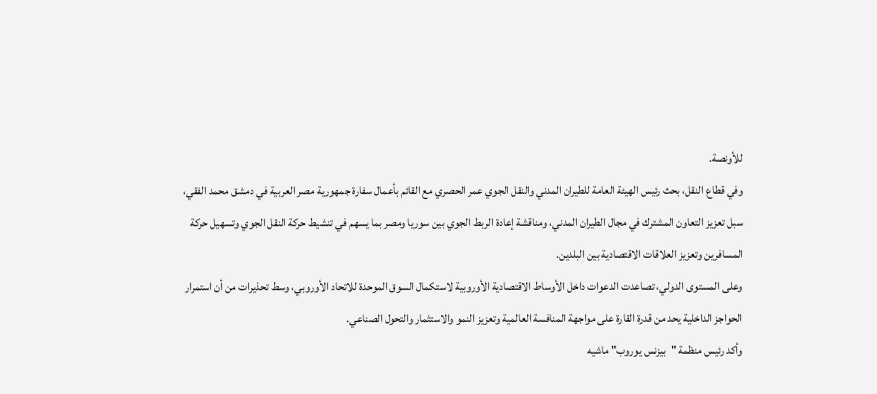للأونصة.
وفي قطاع النقل، بحث رئيس الهيئة العامة للطيران المدني والنقل الجوي عمر الحصري مع القائم بأعمال سفارة جمهورية مصر العربية في دمشق محمد الفقي، سبل تعزيز التعاون المشترك في مجال الطيران المدني، ومناقشة إعادة الربط الجوي بين سوريا ومصر بما يسهم في تنشيط حركة النقل الجوي وتسهيل حركة المسافرين وتعزيز العلاقات الاقتصادية بين البلدين.
وعلى المستوى الدولي، تصاعدت الدعوات داخل الأوساط الاقتصادية الأوروبية لاستكمال السوق الموحدة للاتحاد الأوروبي، وسط تحذيرات من أن استمرار الحواجز الداخلية يحد من قدرة القارة على مواجهة المنافسة العالمية وتعزيز النمو والاستثمار والتحول الصناعي.
وأكد رئيس منظمة "بيزنس يوروب" ماشيه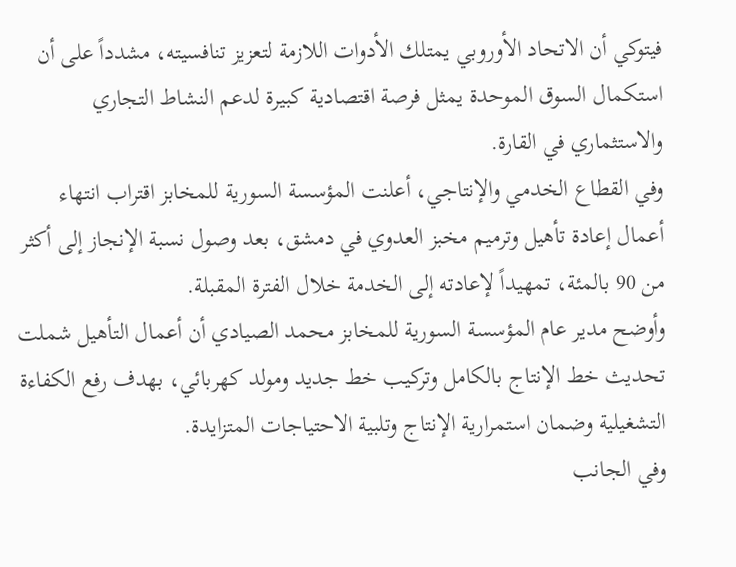فيتوكي أن الاتحاد الأوروبي يمتلك الأدوات اللازمة لتعزيز تنافسيته، مشدداً على أن استكمال السوق الموحدة يمثل فرصة اقتصادية كبيرة لدعم النشاط التجاري والاستثماري في القارة.
وفي القطاع الخدمي والإنتاجي، أعلنت المؤسسة السورية للمخابز اقتراب انتهاء أعمال إعادة تأهيل وترميم مخبز العدوي في دمشق، بعد وصول نسبة الإنجاز إلى أكثر من 90 بالمئة، تمهيداً لإعادته إلى الخدمة خلال الفترة المقبلة.
وأوضح مدير عام المؤسسة السورية للمخابز محمد الصيادي أن أعمال التأهيل شملت تحديث خط الإنتاج بالكامل وتركيب خط جديد ومولد كهربائي، بهدف رفع الكفاءة التشغيلية وضمان استمرارية الإنتاج وتلبية الاحتياجات المتزايدة.
وفي الجانب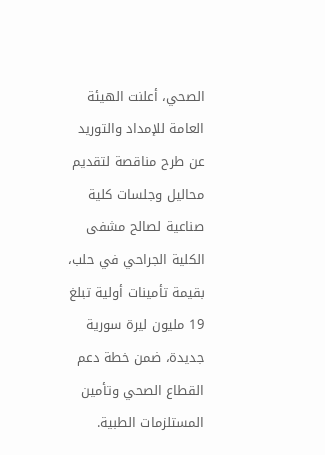الصحي، أعلنت الهيئة العامة للإمداد والتوريد عن طرح مناقصة لتقديم محاليل وجلسات كلية صناعية لصالح مشفى الكلية الجراحي في حلب، بقيمة تأمينات أولية تبلغ 19 مليون ليرة سورية جديدة، ضمن خطة دعم القطاع الصحي وتأمين المستلزمات الطبية.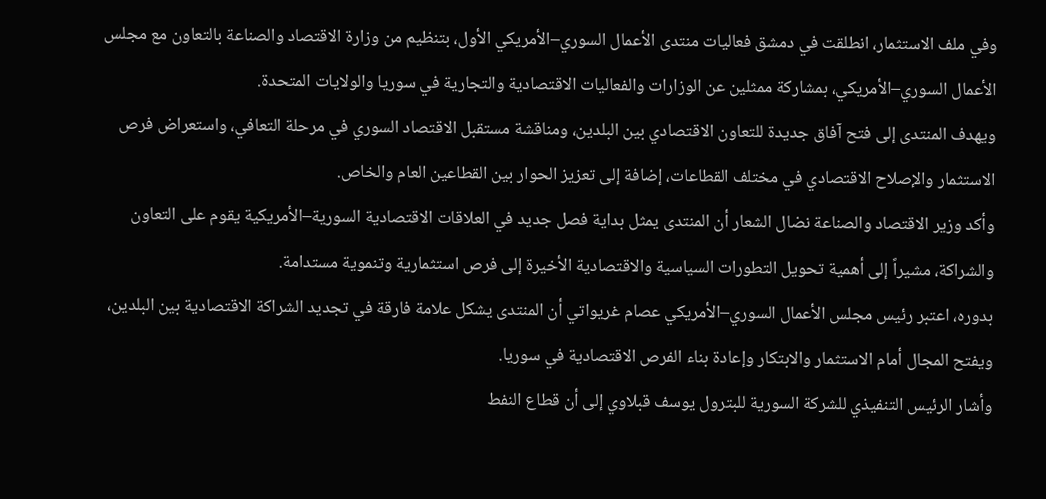وفي ملف الاستثمار، انطلقت في دمشق فعاليات منتدى الأعمال السوري–الأمريكي الأول، بتنظيم من وزارة الاقتصاد والصناعة بالتعاون مع مجلس الأعمال السوري–الأمريكي، بمشاركة ممثلين عن الوزارات والفعاليات الاقتصادية والتجارية في سوريا والولايات المتحدة.
ويهدف المنتدى إلى فتح آفاق جديدة للتعاون الاقتصادي بين البلدين، ومناقشة مستقبل الاقتصاد السوري في مرحلة التعافي، واستعراض فرص الاستثمار والإصلاح الاقتصادي في مختلف القطاعات، إضافة إلى تعزيز الحوار بين القطاعين العام والخاص.
وأكد وزير الاقتصاد والصناعة نضال الشعار أن المنتدى يمثل بداية فصل جديد في العلاقات الاقتصادية السورية–الأمريكية يقوم على التعاون والشراكة، مشيراً إلى أهمية تحويل التطورات السياسية والاقتصادية الأخيرة إلى فرص استثمارية وتنموية مستدامة.
بدوره، اعتبر رئيس مجلس الأعمال السوري–الأمريكي عصام غريواتي أن المنتدى يشكل علامة فارقة في تجديد الشراكة الاقتصادية بين البلدين، ويفتح المجال أمام الاستثمار والابتكار وإعادة بناء الفرص الاقتصادية في سوريا.
وأشار الرئيس التنفيذي للشركة السورية للبترول يوسف قبلاوي إلى أن قطاع النفط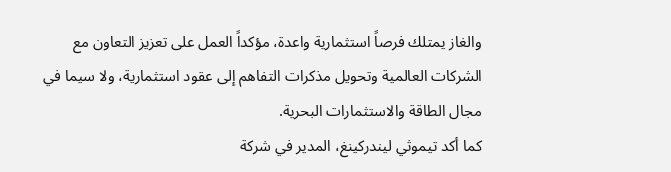والغاز يمتلك فرصاً استثمارية واعدة، مؤكداً العمل على تعزيز التعاون مع الشركات العالمية وتحويل مذكرات التفاهم إلى عقود استثمارية، ولا سيما في مجال الطاقة والاستثمارات البحرية.
كما أكد تيموثي ليندركينغ، المدير في شركة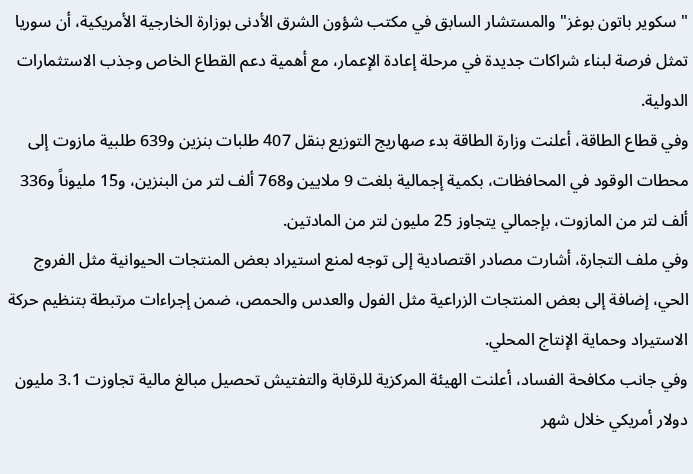"سكوير باتون بوغز" والمستشار السابق في مكتب شؤون الشرق الأدنى بوزارة الخارجية الأمريكية، أن سوريا تمثل فرصة لبناء شراكات جديدة في مرحلة إعادة الإعمار، مع أهمية دعم القطاع الخاص وجذب الاستثمارات الدولية.
وفي قطاع الطاقة، أعلنت وزارة الطاقة بدء صهاريج التوزيع بنقل 407 طلبات بنزين و639 طلبية مازوت إلى محطات الوقود في المحافظات، بكمية إجمالية بلغت 9 ملايين و768 ألف لتر من البنزين، و15 مليوناً و336 ألف لتر من المازوت، بإجمالي يتجاوز 25 مليون لتر من المادتين.
وفي ملف التجارة، أشارت مصادر اقتصادية إلى توجه لمنع استيراد بعض المنتجات الحيوانية مثل الفروج الحي، إضافة إلى بعض المنتجات الزراعية مثل الفول والعدس والحمص، ضمن إجراءات مرتبطة بتنظيم حركة الاستيراد وحماية الإنتاج المحلي.
وفي جانب مكافحة الفساد، أعلنت الهيئة المركزية للرقابة والتفتيش تحصيل مبالغ مالية تجاوزت 3.1 مليون دولار أمريكي خلال شهر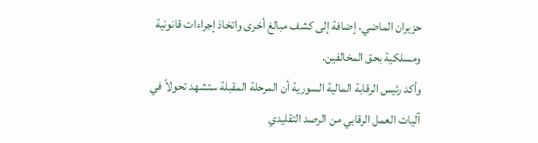حزيران الماضي، إضافة إلى كشف مبالغ أخرى واتخاذ إجراءات قانونية ومسلكية بحق المخالفين.
وأكد رئيس الرقابة المالية السورية أن المرحلة المقبلة ستشهد تحولاً في آليات العمل الرقابي من الرصد التقليدي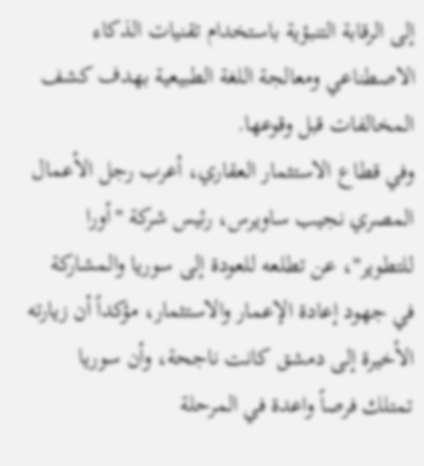إلى الرقابة التنبؤية باستخدام تقنيات الذكاء الاصطناعي ومعالجة اللغة الطبيعية بهدف كشف المخالفات قبل وقوعها.
وفي قطاع الاستثمار العقاري، أعرب رجل الأعمال المصري نجيب ساويرس، رئيس شركة "أورا للتطوير"، عن تطلعه للعودة إلى سوريا والمشاركة في جهود إعادة الإعمار والاستثمار، مؤكداً أن زيارته الأخيرة إلى دمشق كانت ناجحة، وأن سوريا تمتلك فرصاً واعدة في المرحلة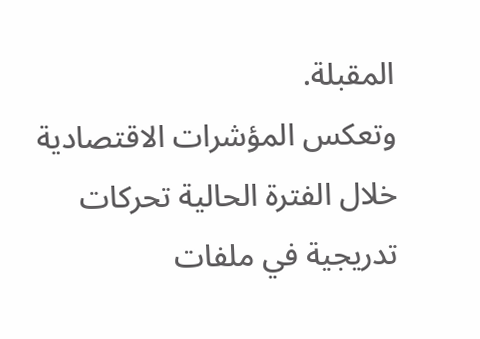المقبلة.
وتعكس المؤشرات الاقتصادية خلال الفترة الحالية تحركات تدريجية في ملفات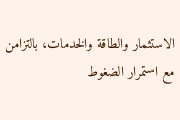الاستثمار والطاقة والخدمات، بالتزامن مع استمرار الضغوط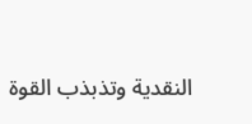النقدية وتذبذب القوة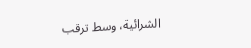الشرائية، وسط ترقب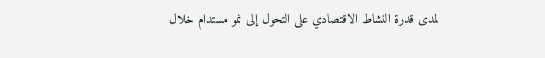لمدى قدرة النشاط الاقتصادي على التحول إلى نمو مستدام خلال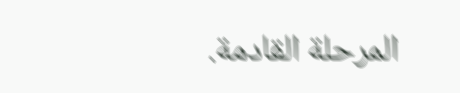المرحلة القادمة.